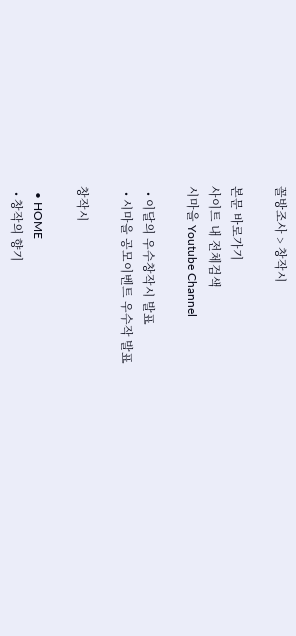꼴방조사 > 창작시

본문 바로가기
사이트 내 전체검색
시마을 Youtube Channel

  • 이달의 우수창작시 발표
  • 시마을 공모이벤트 우수작 발표

창작시

  • HOME
  • 창작의 향기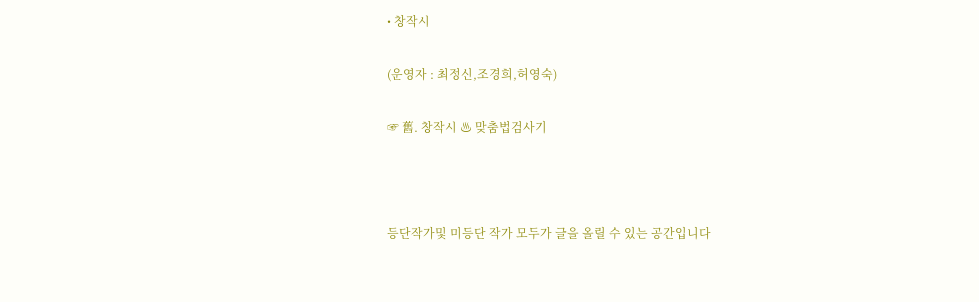• 창작시

(운영자 : 최정신,조경희,허영숙)

☞ 舊. 창작시 ♨ 맞춤법검사기



등단작가및 미등단 작가 모두가 글을 올릴 수 있는 공간입니다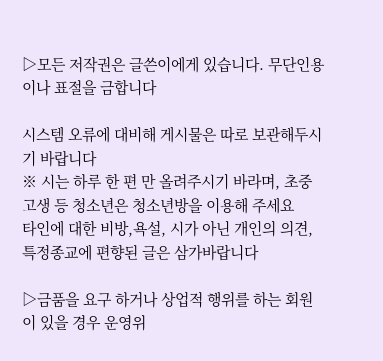▷모든 저작권은 글쓴이에게 있습니다. 무단인용이나 표절을 금합니다

시스템 오류에 대비해 게시물은 따로 보관해두시기 바랍니다
※ 시는 하루 한 편 만 올려주시기 바라며, 초중고생 등 청소년은 청소년방을 이용해 주세요
타인에 대한 비방,욕설, 시가 아닌 개인의 의견, 특정종교에 편향된 글은 삼가바랍니다

▷금품을 요구 하거나 상업적 행위를 하는 회원이 있을 경우 운영위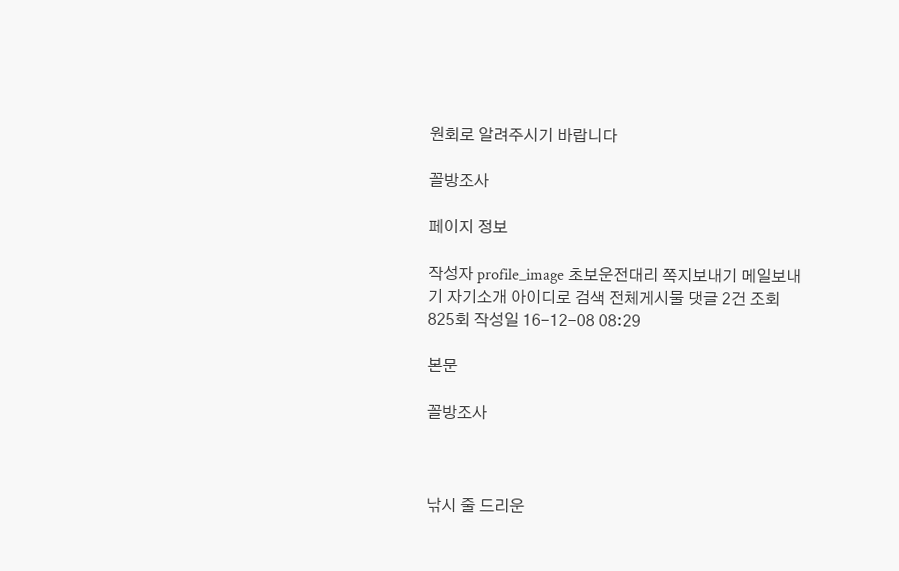원회로 알려주시기 바랍니다

꼴방조사

페이지 정보

작성자 profile_image 초보운전대리 쪽지보내기 메일보내기 자기소개 아이디로 검색 전체게시물 댓글 2건 조회 825회 작성일 16-12-08 08:29

본문

꼴방조사



낚시 줄 드리운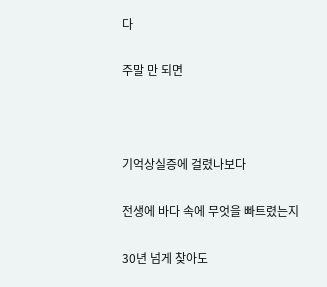다

주말 만 되면



기억상실증에 걸렸나보다

전생에 바다 속에 무엇을 빠트렸는지

30년 넘게 찾아도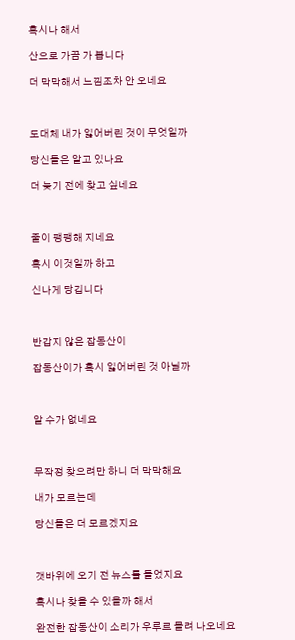혹시나 해서

산으로 가끔 가 봅니다

더 막막해서 느낌조차 안 오네요



도대체 내가 잃어버린 것이 무엇일까

당신들은 알고 있나요

더 늦기 전에 찾고 싶네요



줄이 팽팽해 지네요

혹시 이것일까 하고

신나게 당깁니다



반갑지 않은 잡동산이

잡동산이가 혹시 잃어버린 것 아닐까



알 수가 없네요



무작정 찾으려만 하니 더 막막해요

내가 모르는데

당신들은 더 모르겠지요



갯바위에 오기 전 뉴스를 들었지요

혹시나 찾을 수 있을까 해서

완전한 잡동산이 소리가 우루르 몰려 나오네요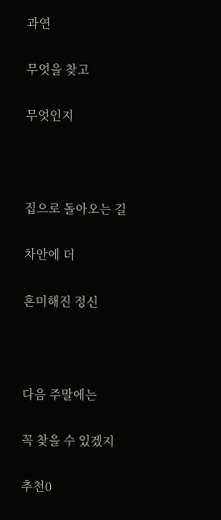과연

무엇을 찾고

무엇인지



집으로 돌아오는 길

차안에 더

혼미해진 정신



다음 주말에는

꼭 찾을 수 있겠지

추천0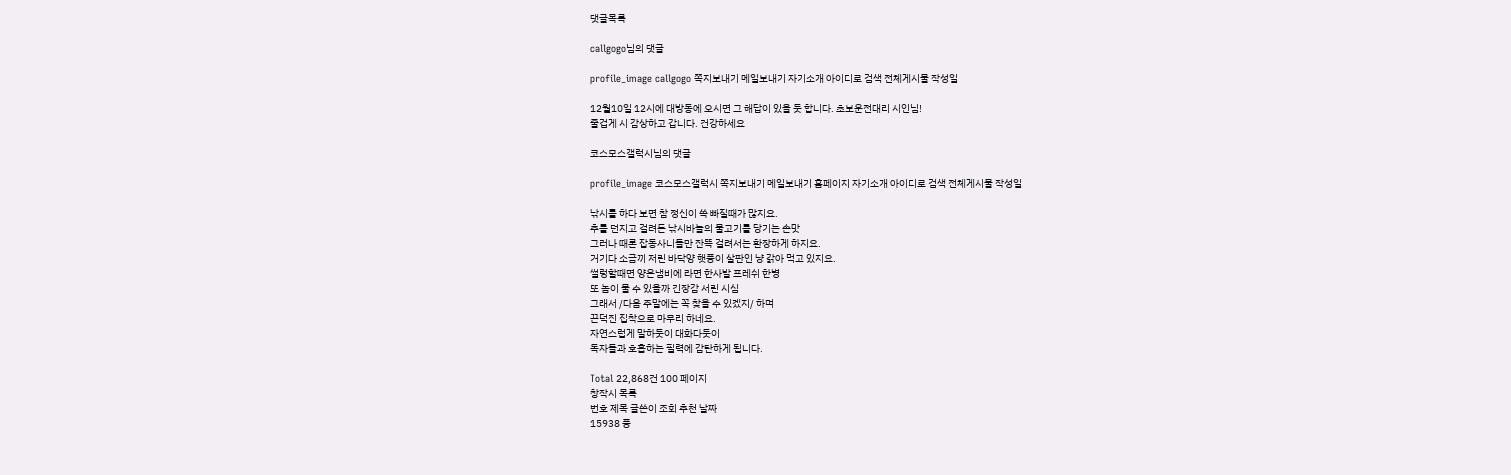댓글목록

callgogo님의 댓글

profile_image callgogo 쪽지보내기 메일보내기 자기소개 아이디로 검색 전체게시물 작성일

12월10일 12시에 대방동에 오시면 그 해답이 있을 듯 합니다. 초보운전대리 시인님!
줄겁게 시 감상하고 갑니다. 건강하세요

코스모스갤럭시님의 댓글

profile_image 코스모스갤럭시 쪽지보내기 메일보내기 홈페이지 자기소개 아이디로 검색 전체게시물 작성일

낚시를 하다 보면 참 정신이 쏙 빠질때가 많지요.
추를 던지고 걸려든 낚시바늘의 물고기를 당기는 손맛
그러나 때론 잡동사니들만 잔뜩 걸려서는 환장하게 하지요.
거기다 소금끼 저린 바닥양 햇풍이 살판인 냥 갉아 먹고 있지요.
썰렁할때면 양은냄비에 라면 한사발 프레쉬 한병
또 놈이 물 수 있을까 긴장감 서린 시심
그래서 /다음 주말에는 꼭 찾을 수 있겠지/ 하며
끈덕진 집착으로 마무리 하네요.
자연스럽게 말하듯이 대화다듯이
독자들과 호흡하는 필력에 감탄하게 됩니다.

Total 22,868건 100 페이지
창작시 목록
번호 제목 글쓴이 조회 추천 날짜
15938 풍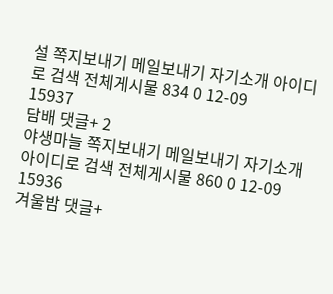설 쪽지보내기 메일보내기 자기소개 아이디로 검색 전체게시물 834 0 12-09
15937
담배 댓글+ 2
야생마늘 쪽지보내기 메일보내기 자기소개 아이디로 검색 전체게시물 860 0 12-09
15936
겨울밤 댓글+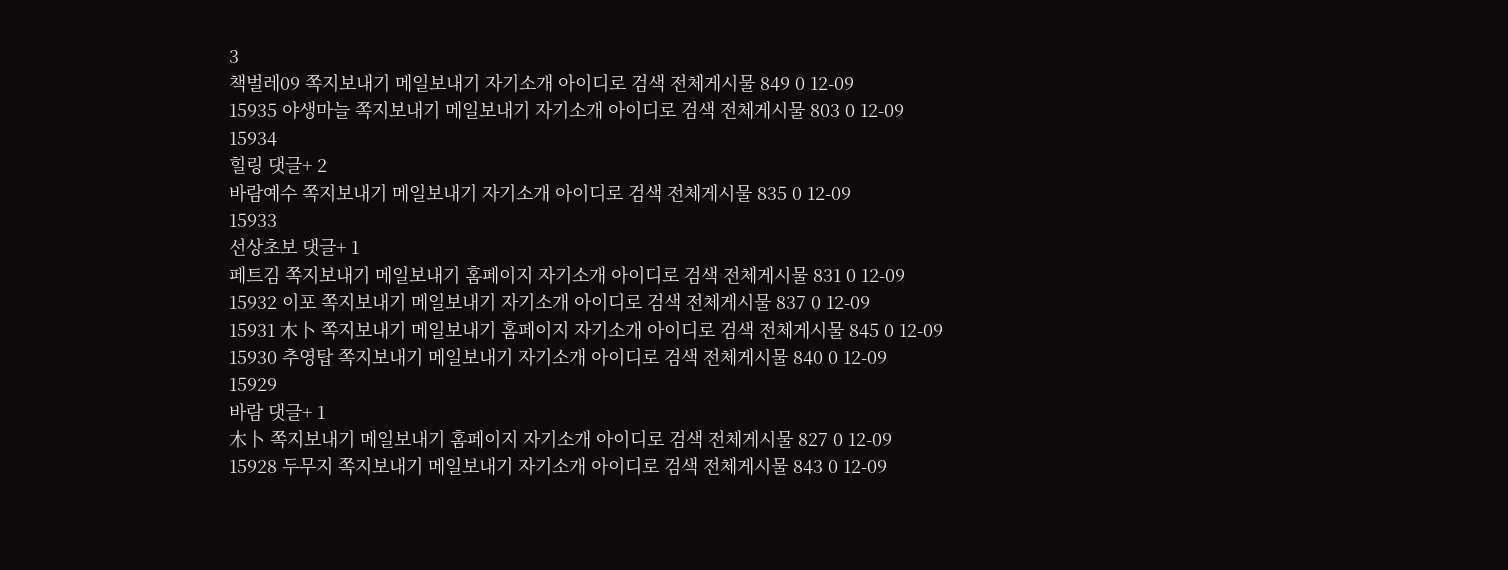3
책벌레09 쪽지보내기 메일보내기 자기소개 아이디로 검색 전체게시물 849 0 12-09
15935 야생마늘 쪽지보내기 메일보내기 자기소개 아이디로 검색 전체게시물 803 0 12-09
15934
힐링 댓글+ 2
바람예수 쪽지보내기 메일보내기 자기소개 아이디로 검색 전체게시물 835 0 12-09
15933
선상초보 댓글+ 1
페트김 쪽지보내기 메일보내기 홈페이지 자기소개 아이디로 검색 전체게시물 831 0 12-09
15932 이포 쪽지보내기 메일보내기 자기소개 아이디로 검색 전체게시물 837 0 12-09
15931 木卜 쪽지보내기 메일보내기 홈페이지 자기소개 아이디로 검색 전체게시물 845 0 12-09
15930 추영탑 쪽지보내기 메일보내기 자기소개 아이디로 검색 전체게시물 840 0 12-09
15929
바람 댓글+ 1
木卜 쪽지보내기 메일보내기 홈페이지 자기소개 아이디로 검색 전체게시물 827 0 12-09
15928 두무지 쪽지보내기 메일보내기 자기소개 아이디로 검색 전체게시물 843 0 12-09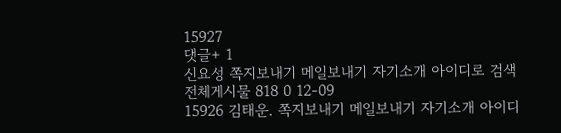15927
댓글+ 1
신요성 쪽지보내기 메일보내기 자기소개 아이디로 검색 전체게시물 818 0 12-09
15926 김태운. 쪽지보내기 메일보내기 자기소개 아이디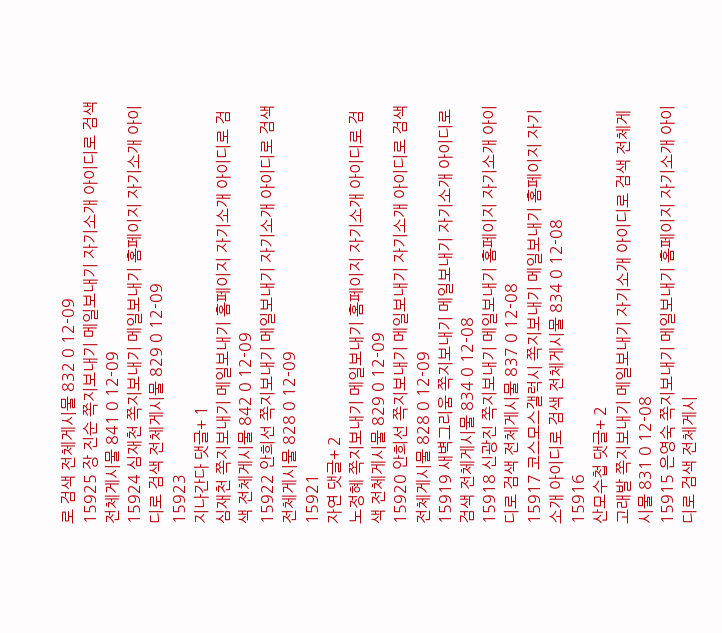로 검색 전체게시물 832 0 12-09
15925 장 진순 쪽지보내기 메일보내기 자기소개 아이디로 검색 전체게시물 841 0 12-09
15924 심재천 쪽지보내기 메일보내기 홈페이지 자기소개 아이디로 검색 전체게시물 829 0 12-09
15923
지나간다 댓글+ 1
심재천 쪽지보내기 메일보내기 홈페이지 자기소개 아이디로 검색 전체게시물 842 0 12-09
15922 안희선 쪽지보내기 메일보내기 자기소개 아이디로 검색 전체게시물 828 0 12-09
15921
자연 댓글+ 2
노정혜 쪽지보내기 메일보내기 홈페이지 자기소개 아이디로 검색 전체게시물 829 0 12-09
15920 안희선 쪽지보내기 메일보내기 자기소개 아이디로 검색 전체게시물 828 0 12-09
15919 새벽그리움 쪽지보내기 메일보내기 자기소개 아이디로 검색 전체게시물 834 0 12-08
15918 신광진 쪽지보내기 메일보내기 홈페이지 자기소개 아이디로 검색 전체게시물 837 0 12-08
15917 코스모스갤럭시 쪽지보내기 메일보내기 홈페이지 자기소개 아이디로 검색 전체게시물 834 0 12-08
15916
산모수첩 댓글+ 2
고래발 쪽지보내기 메일보내기 자기소개 아이디로 검색 전체게시물 831 0 12-08
15915 은영숙 쪽지보내기 메일보내기 홈페이지 자기소개 아이디로 검색 전체게시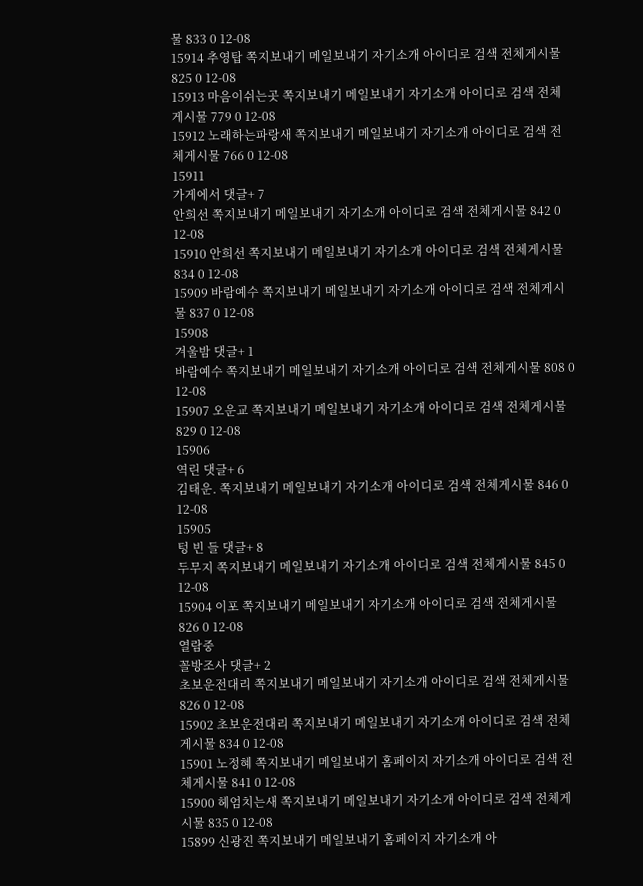물 833 0 12-08
15914 추영탑 쪽지보내기 메일보내기 자기소개 아이디로 검색 전체게시물 825 0 12-08
15913 마음이쉬는곳 쪽지보내기 메일보내기 자기소개 아이디로 검색 전체게시물 779 0 12-08
15912 노래하는파랑새 쪽지보내기 메일보내기 자기소개 아이디로 검색 전체게시물 766 0 12-08
15911
가게에서 댓글+ 7
안희선 쪽지보내기 메일보내기 자기소개 아이디로 검색 전체게시물 842 0 12-08
15910 안희선 쪽지보내기 메일보내기 자기소개 아이디로 검색 전체게시물 834 0 12-08
15909 바람예수 쪽지보내기 메일보내기 자기소개 아이디로 검색 전체게시물 837 0 12-08
15908
겨울밤 댓글+ 1
바람예수 쪽지보내기 메일보내기 자기소개 아이디로 검색 전체게시물 808 0 12-08
15907 오운교 쪽지보내기 메일보내기 자기소개 아이디로 검색 전체게시물 829 0 12-08
15906
역린 댓글+ 6
김태운. 쪽지보내기 메일보내기 자기소개 아이디로 검색 전체게시물 846 0 12-08
15905
텅 빈 들 댓글+ 8
두무지 쪽지보내기 메일보내기 자기소개 아이디로 검색 전체게시물 845 0 12-08
15904 이포 쪽지보내기 메일보내기 자기소개 아이디로 검색 전체게시물 826 0 12-08
열람중
꼴방조사 댓글+ 2
초보운전대리 쪽지보내기 메일보내기 자기소개 아이디로 검색 전체게시물 826 0 12-08
15902 초보운전대리 쪽지보내기 메일보내기 자기소개 아이디로 검색 전체게시물 834 0 12-08
15901 노정혜 쪽지보내기 메일보내기 홈페이지 자기소개 아이디로 검색 전체게시물 841 0 12-08
15900 헤엄치는새 쪽지보내기 메일보내기 자기소개 아이디로 검색 전체게시물 835 0 12-08
15899 신광진 쪽지보내기 메일보내기 홈페이지 자기소개 아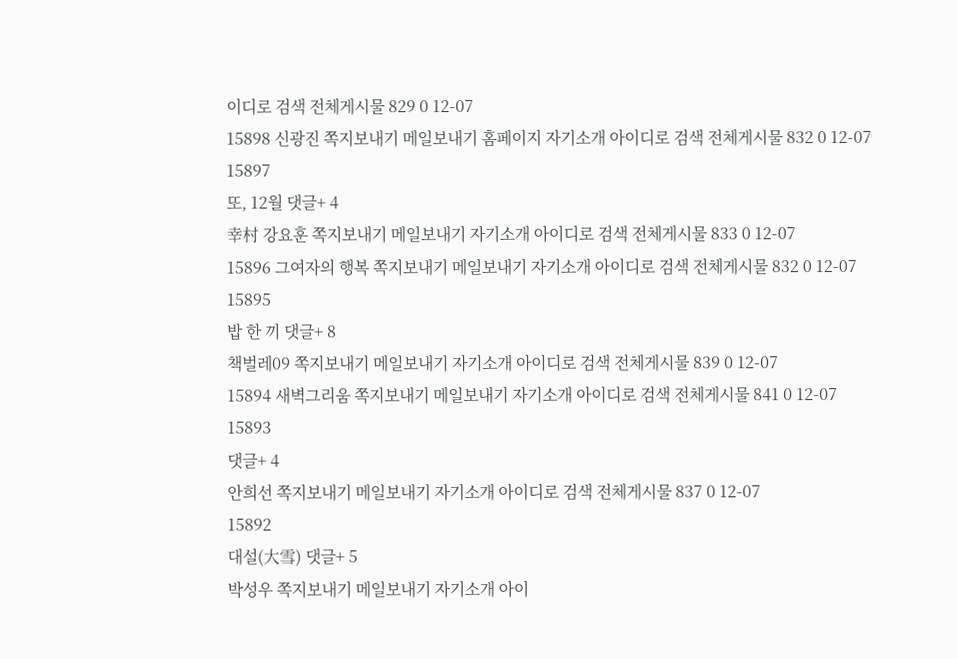이디로 검색 전체게시물 829 0 12-07
15898 신광진 쪽지보내기 메일보내기 홈페이지 자기소개 아이디로 검색 전체게시물 832 0 12-07
15897
또, 12월 댓글+ 4
幸村 강요훈 쪽지보내기 메일보내기 자기소개 아이디로 검색 전체게시물 833 0 12-07
15896 그여자의 행복 쪽지보내기 메일보내기 자기소개 아이디로 검색 전체게시물 832 0 12-07
15895
밥 한 끼 댓글+ 8
책벌레09 쪽지보내기 메일보내기 자기소개 아이디로 검색 전체게시물 839 0 12-07
15894 새벽그리움 쪽지보내기 메일보내기 자기소개 아이디로 검색 전체게시물 841 0 12-07
15893
댓글+ 4
안희선 쪽지보내기 메일보내기 자기소개 아이디로 검색 전체게시물 837 0 12-07
15892
대설(大雪) 댓글+ 5
박성우 쪽지보내기 메일보내기 자기소개 아이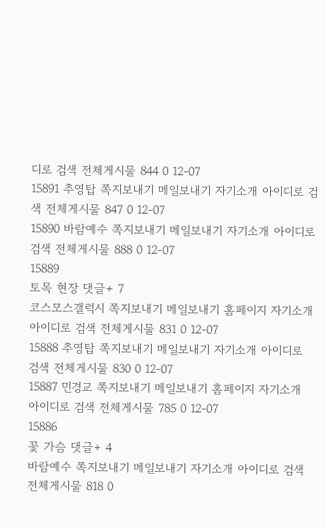디로 검색 전체게시물 844 0 12-07
15891 추영탑 쪽지보내기 메일보내기 자기소개 아이디로 검색 전체게시물 847 0 12-07
15890 바람예수 쪽지보내기 메일보내기 자기소개 아이디로 검색 전체게시물 888 0 12-07
15889
토목 현장 댓글+ 7
코스모스갤럭시 쪽지보내기 메일보내기 홈페이지 자기소개 아이디로 검색 전체게시물 831 0 12-07
15888 추영탑 쪽지보내기 메일보내기 자기소개 아이디로 검색 전체게시물 830 0 12-07
15887 민경교 쪽지보내기 메일보내기 홈페이지 자기소개 아이디로 검색 전체게시물 785 0 12-07
15886
꽃 가슴 댓글+ 4
바람예수 쪽지보내기 메일보내기 자기소개 아이디로 검색 전체게시물 818 0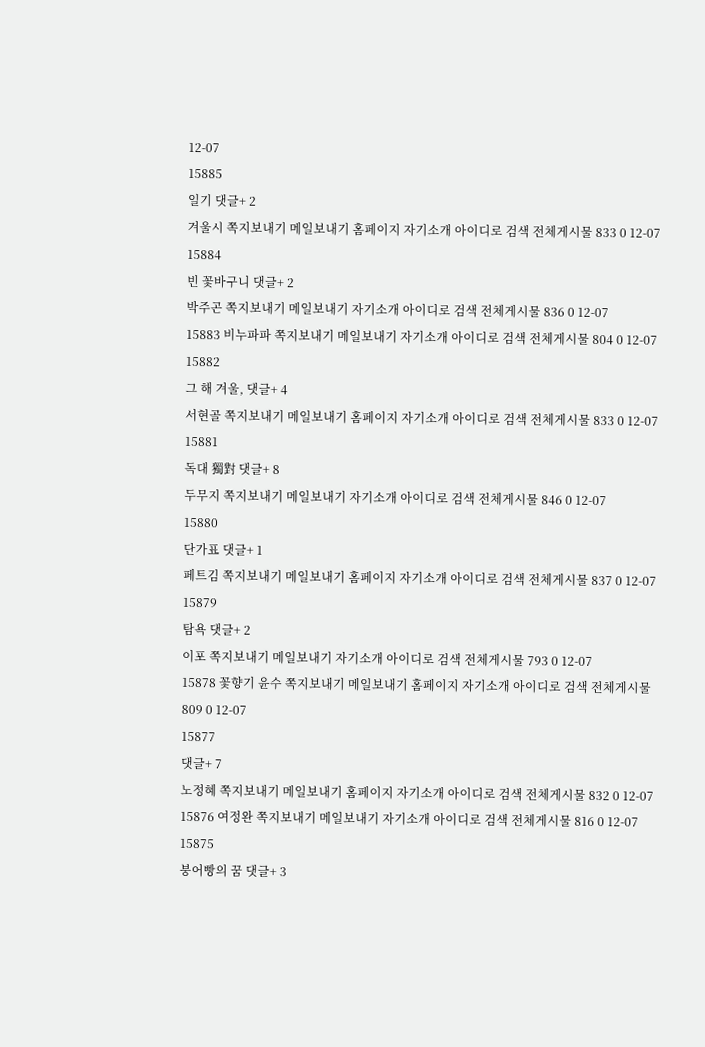12-07
15885
일기 댓글+ 2
겨울시 쪽지보내기 메일보내기 홈페이지 자기소개 아이디로 검색 전체게시물 833 0 12-07
15884
빈 꽃바구니 댓글+ 2
박주곤 쪽지보내기 메일보내기 자기소개 아이디로 검색 전체게시물 836 0 12-07
15883 비누파파 쪽지보내기 메일보내기 자기소개 아이디로 검색 전체게시물 804 0 12-07
15882
그 해 겨울, 댓글+ 4
서현골 쪽지보내기 메일보내기 홈페이지 자기소개 아이디로 검색 전체게시물 833 0 12-07
15881
독대 獨對 댓글+ 8
두무지 쪽지보내기 메일보내기 자기소개 아이디로 검색 전체게시물 846 0 12-07
15880
단가표 댓글+ 1
페트김 쪽지보내기 메일보내기 홈페이지 자기소개 아이디로 검색 전체게시물 837 0 12-07
15879
탐욕 댓글+ 2
이포 쪽지보내기 메일보내기 자기소개 아이디로 검색 전체게시물 793 0 12-07
15878 꽃향기 윤수 쪽지보내기 메일보내기 홈페이지 자기소개 아이디로 검색 전체게시물 809 0 12-07
15877
댓글+ 7
노정혜 쪽지보내기 메일보내기 홈페이지 자기소개 아이디로 검색 전체게시물 832 0 12-07
15876 여정완 쪽지보내기 메일보내기 자기소개 아이디로 검색 전체게시물 816 0 12-07
15875
붕어빵의 꿈 댓글+ 3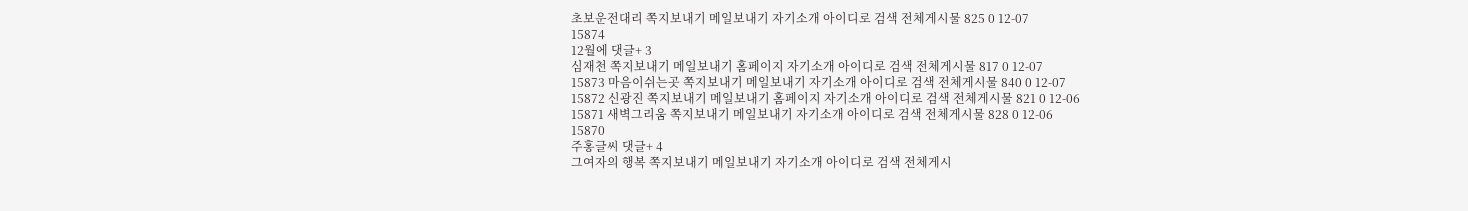초보운전대리 쪽지보내기 메일보내기 자기소개 아이디로 검색 전체게시물 825 0 12-07
15874
12월에 댓글+ 3
심재천 쪽지보내기 메일보내기 홈페이지 자기소개 아이디로 검색 전체게시물 817 0 12-07
15873 마음이쉬는곳 쪽지보내기 메일보내기 자기소개 아이디로 검색 전체게시물 840 0 12-07
15872 신광진 쪽지보내기 메일보내기 홈페이지 자기소개 아이디로 검색 전체게시물 821 0 12-06
15871 새벽그리움 쪽지보내기 메일보내기 자기소개 아이디로 검색 전체게시물 828 0 12-06
15870
주홍글씨 댓글+ 4
그여자의 행복 쪽지보내기 메일보내기 자기소개 아이디로 검색 전체게시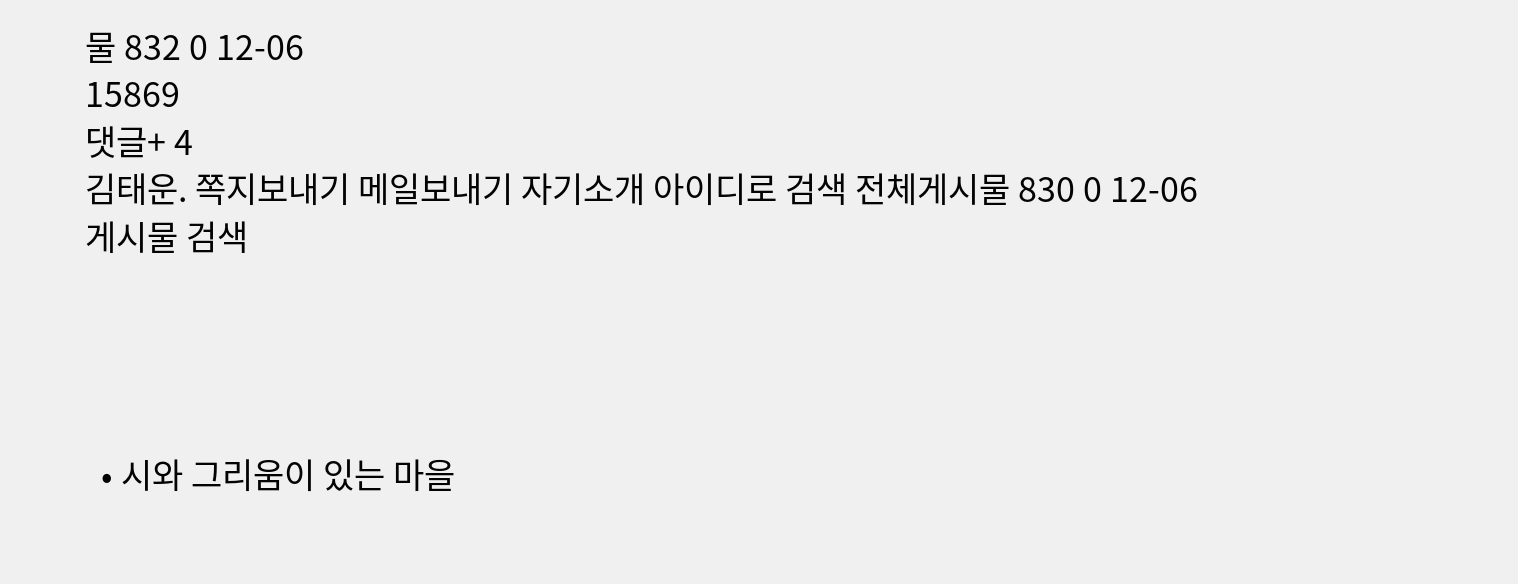물 832 0 12-06
15869
댓글+ 4
김태운. 쪽지보내기 메일보내기 자기소개 아이디로 검색 전체게시물 830 0 12-06
게시물 검색




  • 시와 그리움이 있는 마을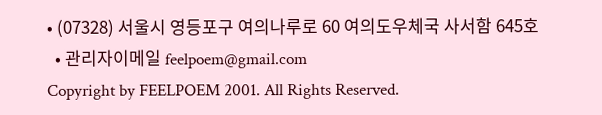• (07328) 서울시 영등포구 여의나루로 60 여의도우체국 사서함 645호
  • 관리자이메일 feelpoem@gmail.com
Copyright by FEELPOEM 2001. All Rights Reserved.